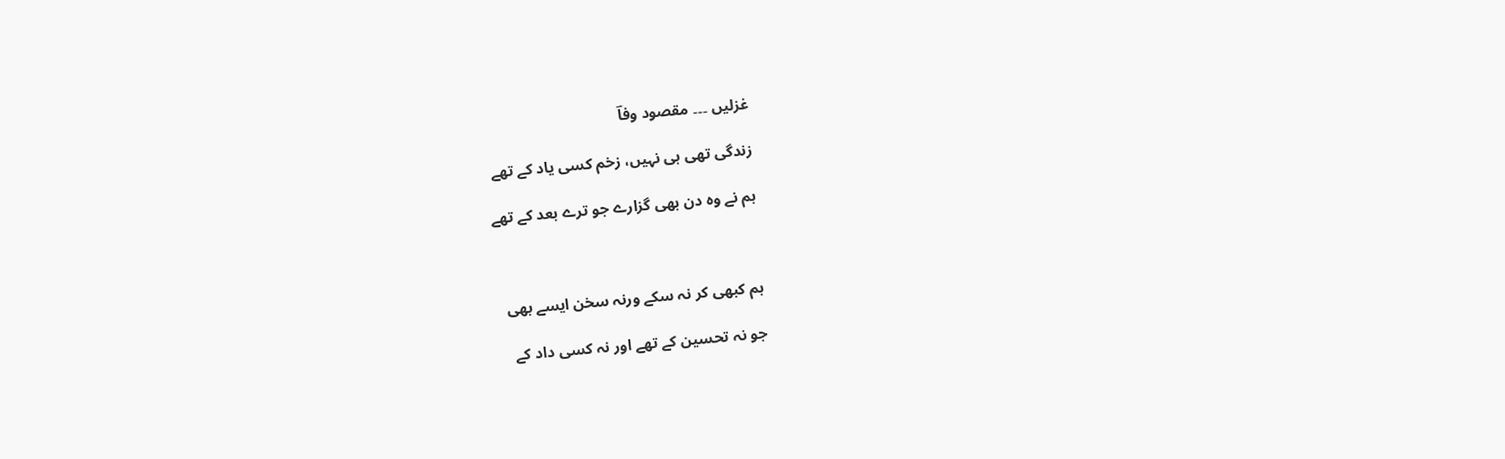غزلیں ۔۔۔ مقصود وفاؔ

زندگی تھی ہی نہیں، زخم کسی یاد کے تھے

ہم نے وہ دن بھی گزارے جو ترے بعد کے تھے



ہم کبھی کر نہ سکے ورنہ سخن ایسے بھی

جو نہ تحسین کے تھے اور نہ کسی داد کے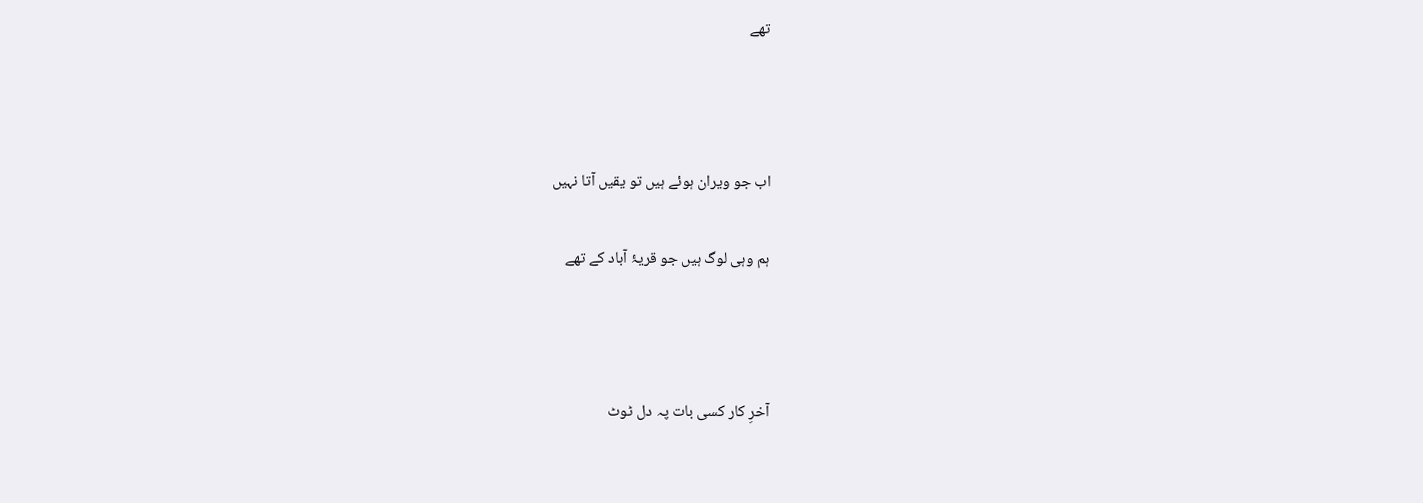تھے



اب جو ویران ہوئے ہیں تو یقیں آتا نہیں

ہم وہی لوگ ہیں جو قریۂ آباد کے تھے



آخرِ کار کسی بات پہ دل ٹوٹ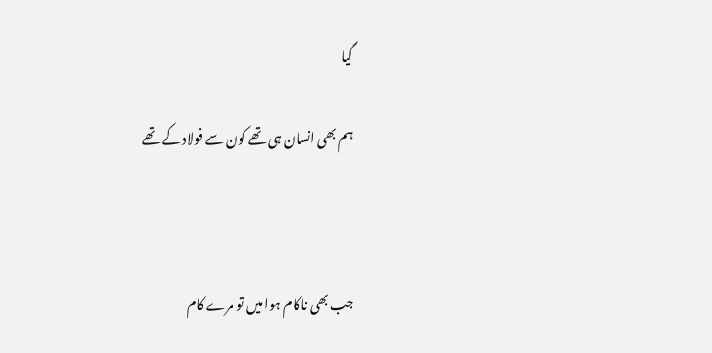گیا

ہم بھی انسان ہی تھے کون سے فولاد کے تھے



جب بھی ناکام ہوا میں تو مرے کام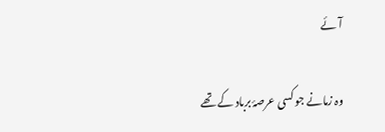آئے

وہ زمانے جو کسی عرصۂ برباد کے تھے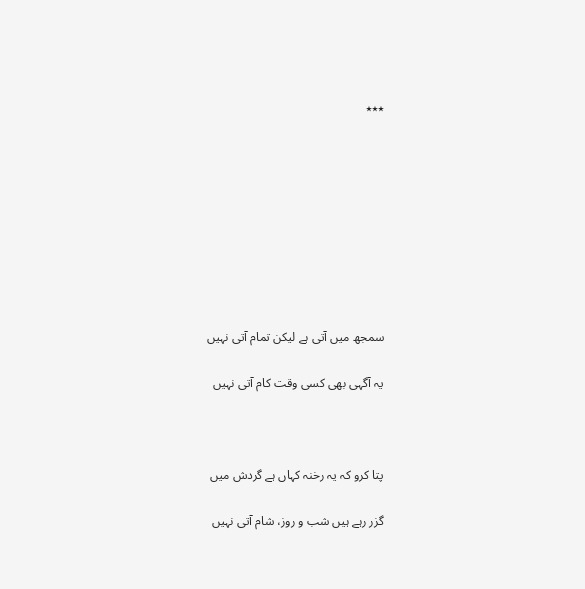٭٭٭









سمجھ میں آتی ہے لیکن تمام آتی نہیں

یہ آگہی بھی کسی وقت کام آتی نہیں



پتا کرو کہ یہ رخنہ کہاں ہے گردش میں

گزر رہے ہیں شب و روز، شام آتی نہیں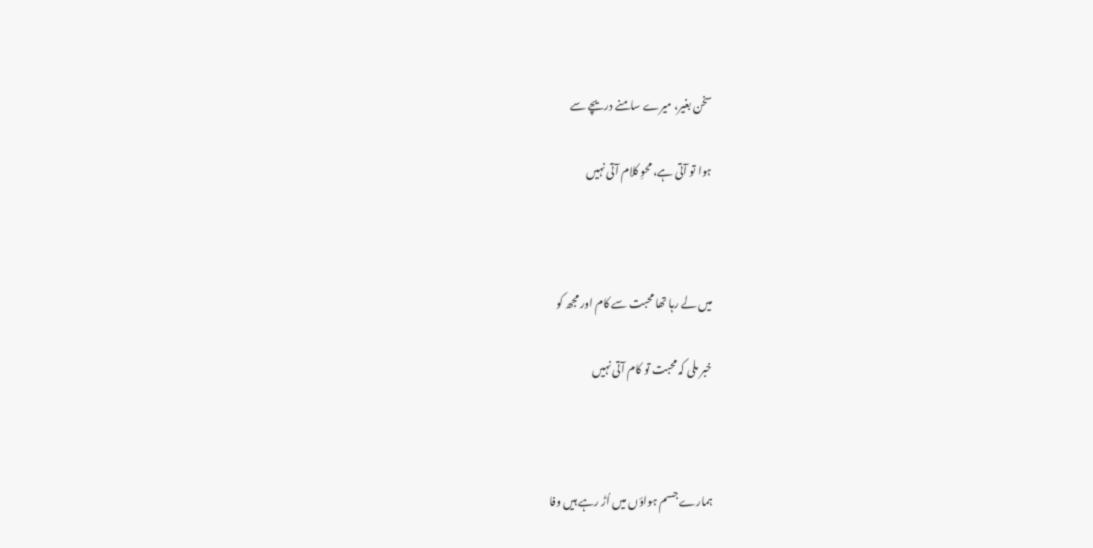سخن بغیر، میرے سامنے دریچے سے

ہوا تو آتی ہے، محوِ کلام آتی نہیں



میں لے رہا تھا محبت سے کام اور مجھ کو

خبر ملی کہ محبت تو کام آتی نہیں



ہمارے جسم ہواؤں میں اُڑ رہے ہیں وفا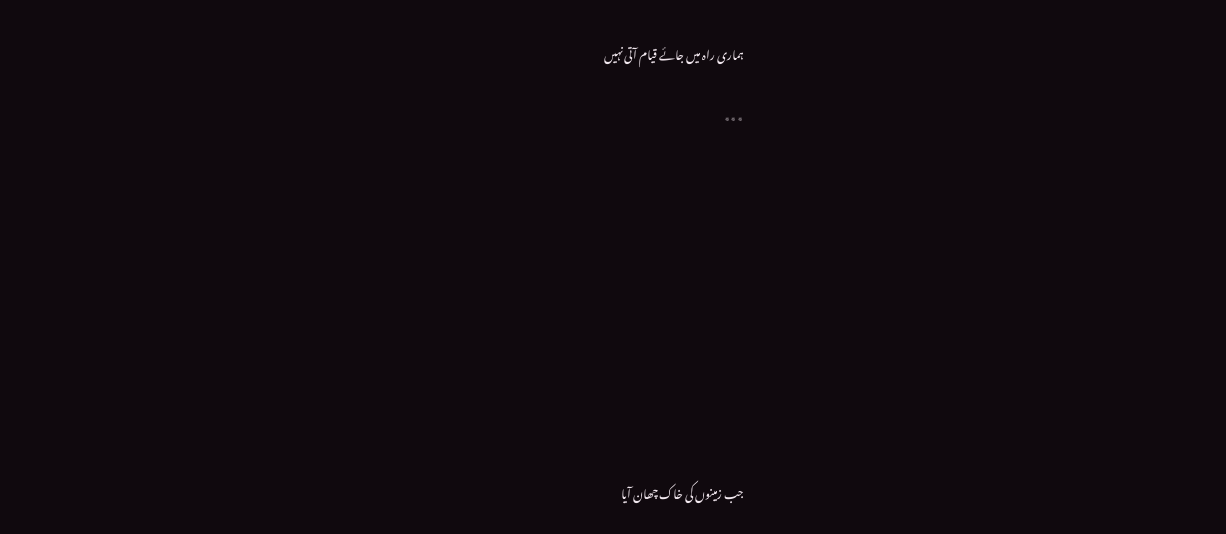ہماری راہ میں جائے قیام آتی نہیں

٭٭٭











جب زمینوں کی خاک چھان آیا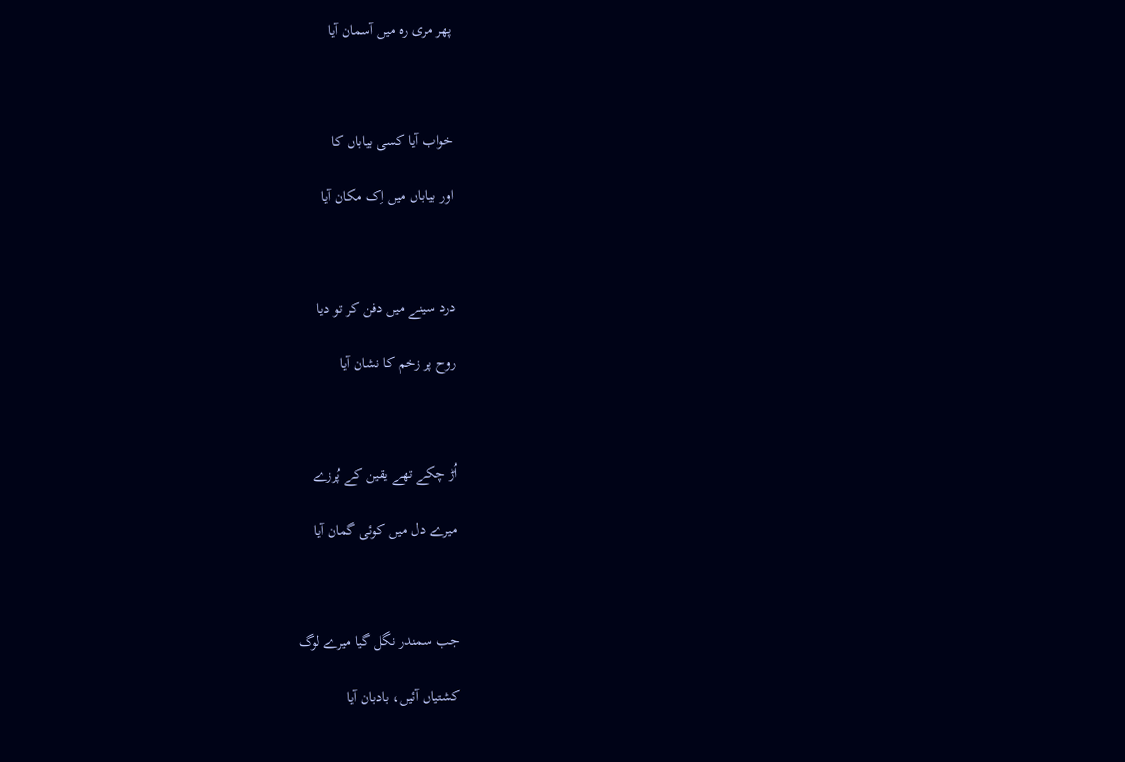پھر مری رہ میں آسمان آیا



خواب آیا کسی بیاباں کا

اور بیاباں میں اِک مکان آیا



درد سینے میں دفن کر تو دیا

روح پر زخم کا نشان آیا



اُڑ چکے تھے یقین کے پُرزے

میرے دل میں کوئی گمان آیا



جب سمندر نگل گیا میرے لوگ

کشتیاں آئیں، بادبان آیا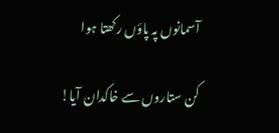آسمانوں پہ پاؤں رکھتا ہوا

کن ستاروں سے خاکدان آیا!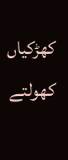کھڑکیاں کھولتے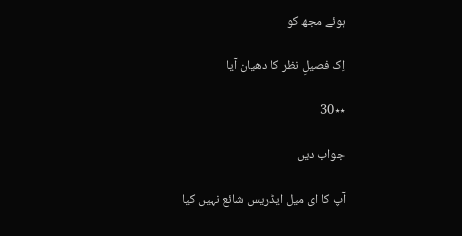ہوئے مجھ کو

اِک فصیلِ نظر کا دھیان آیا

٭٭30

جواب دیں

آپ کا ای میل ایڈریس شائع نہیں کیا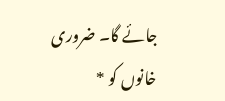جائے گا۔ ضروری خانوں کو *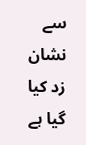سے نشان زد کیا گیا ہے